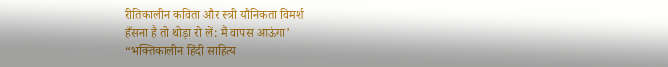रीतिकालीन कविता और स्त्री यौनिकता विमर्श
हँसना है तो थोड़ा रो लें: मैं वापस आऊंगा’
“भक्तिकालीन हिंदी साहित्य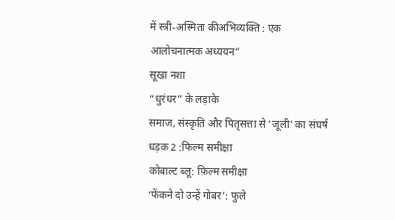में स्त्री-अस्मिता कीअभिव्यक्ति : एक आलोचनात्मक अध्ययन”
सूखा नशा
“धुरंधर” के लड़ाके
समाज, संस्कृति और पितृसत्ता से ‘जूली’ का संघर्ष
धड़क 2 :फिल्म समीक्षा
कोबाल्ट ब्लू: फ़िल्म समीक्षा
‘फेंकने दो उन्हें गोबर’: फुले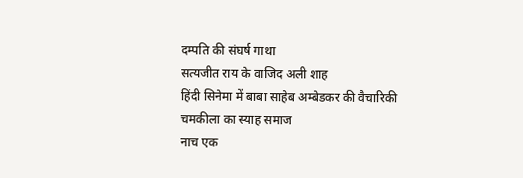दम्पति की संघर्ष गाथा
सत्यजीत राय के वाजिद अली शाह
हिंदी सिनेमा में बाबा साहेब अम्बेडकर की वैचारिकी
चमकीला का स्याह समाज
नाच एक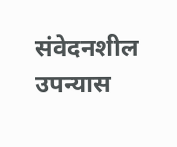संवेदनशील उपन्यास